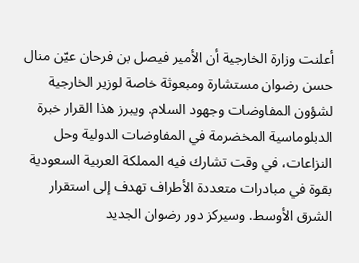أعلنت وزارة الخارجية أن الأمير فيصل بن فرحان عيّن منال حسن رضوان مستشارة ومبعوثة خاصة لوزير الخارجية لشؤون المفاوضات وجهود السلام. ويبرز هذا القرار خبرة الدبلوماسية المخضرمة في المفاوضات الدولية وحل النزاعات، في وقت تشارك فيه المملكة العربية السعودية بقوة في مبادرات متعددة الأطراف تهدف إلى استقرار الشرق الأوسط. وسيركز دور رضوان الجديد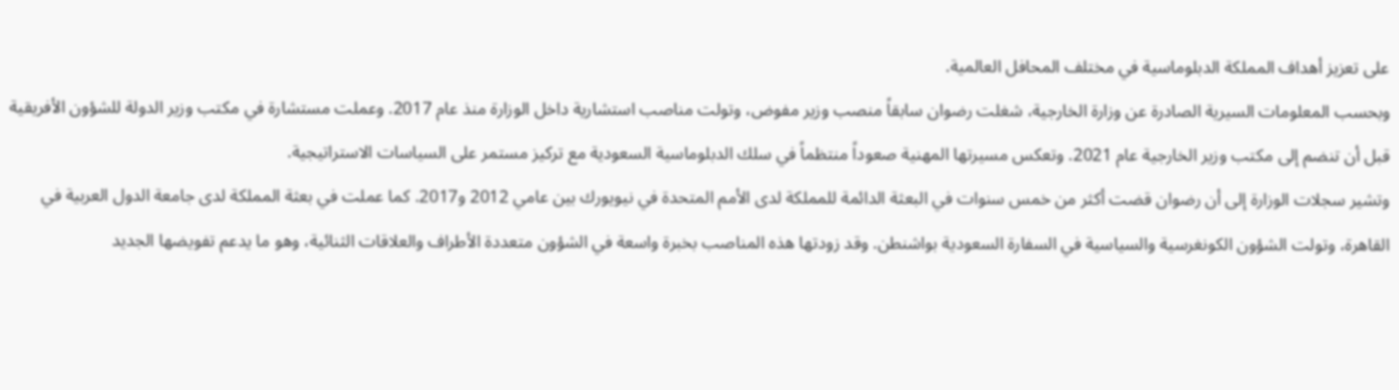على تعزيز أهداف المملكة الدبلوماسية في مختلف المحافل العالمية.
وبحسب المعلومات السيرية الصادرة عن وزارة الخارجية، شغلت رضوان سابقاً منصب وزير مفوض، وتولت مناصب استشارية داخل الوزارة منذ عام 2017. وعملت مستشارة في مكتب وزير الدولة للشؤون الأفريقية قبل أن تنضم إلى مكتب وزير الخارجية عام 2021. وتعكس مسيرتها المهنية صعوداً منتظماً في سلك الدبلوماسية السعودية مع تركيز مستمر على السياسات الاستراتيجية.
وتشير سجلات الوزارة إلى أن رضوان قضت أكثر من خمس سنوات في البعثة الدائمة للمملكة لدى الأمم المتحدة في نيويورك بين عامي 2012 و2017. كما عملت في بعثة المملكة لدى جامعة الدول العربية في القاهرة، وتولت الشؤون الكونغرسية والسياسية في السفارة السعودية بواشنطن. وقد زودتها هذه المناصب بخبرة واسعة في الشؤون متعددة الأطراف والعلاقات الثنائية، وهو ما يدعم تفويضها الجديد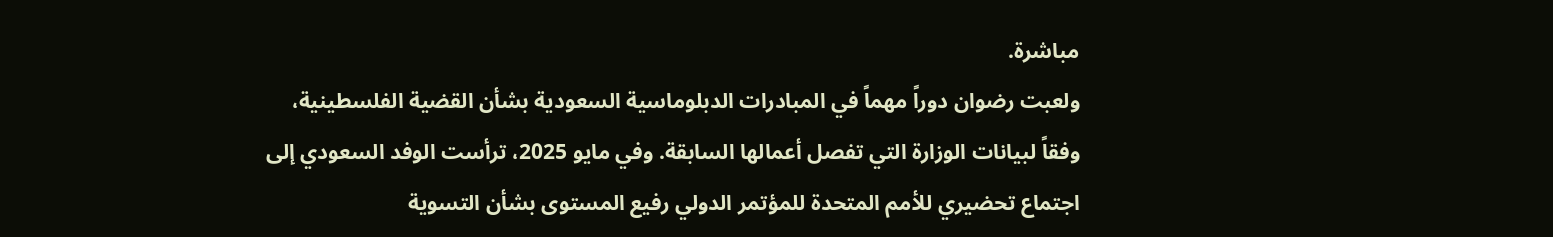مباشرة.
ولعبت رضوان دوراً مهماً في المبادرات الدبلوماسية السعودية بشأن القضية الفلسطينية، وفقاً لبيانات الوزارة التي تفصل أعمالها السابقة. وفي مايو 2025، ترأست الوفد السعودي إلى اجتماع تحضيري للأمم المتحدة للمؤتمر الدولي رفيع المستوى بشأن التسوية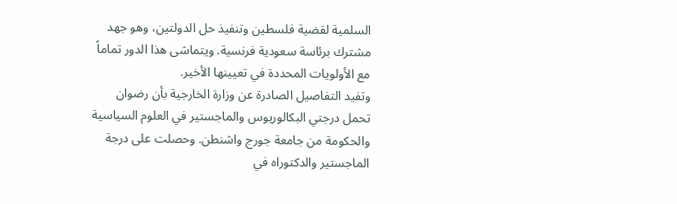السلمية لقضية فلسطين وتنفيذ حل الدولتين، وهو جهد مشترك برئاسة سعودية فرنسية. ويتماشى هذا الدور تماماً مع الأولويات المحددة في تعيينها الأخير.
وتفيد التفاصيل الصادرة عن وزارة الخارجية بأن رضوان تحمل درجتي البكالوريوس والماجستير في العلوم السياسية والحكومة من جامعة جورج واشنطن. وحصلت على درجة الماجستير والدكتوراه في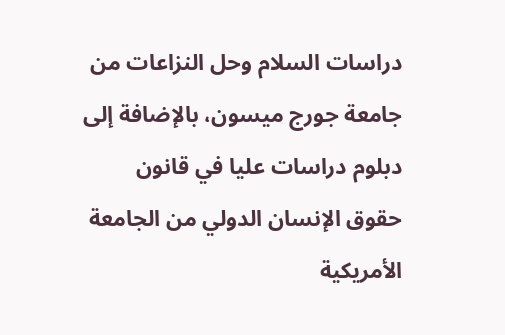دراسات السلام وحل النزاعات من جامعة جورج ميسون، بالإضافة إلى دبلوم دراسات عليا في قانون حقوق الإنسان الدولي من الجامعة الأمريكية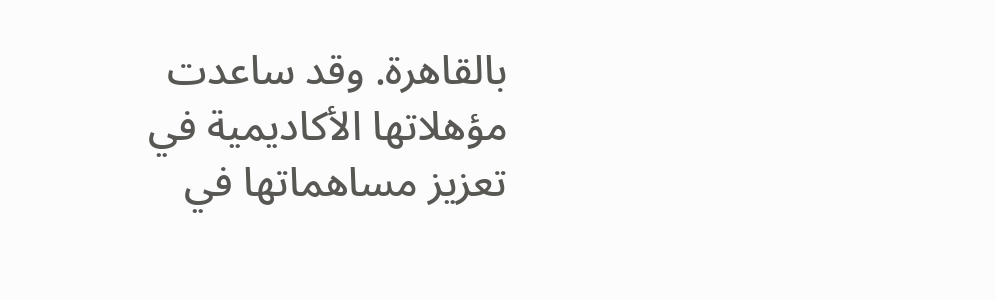بالقاهرة. وقد ساعدت مؤهلاتها الأكاديمية في تعزيز مساهماتها في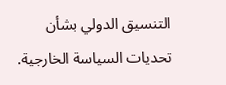التنسيق الدولي بشأن تحديات السياسة الخارجية.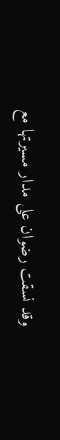وقد نسقت رضوان على مدار مسيرتها مع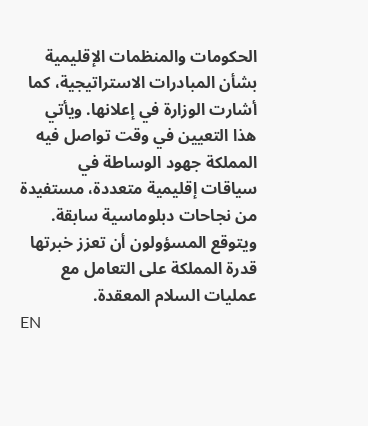الحكومات والمنظمات الإقليمية بشأن المبادرات الاستراتيجية، كما أشارت الوزارة في إعلانها. ويأتي هذا التعيين في وقت تواصل فيه المملكة جهود الوساطة في سياقات إقليمية متعددة، مستفيدة من نجاحات دبلوماسية سابقة. ويتوقع المسؤولون أن تعزز خبرتها قدرة المملكة على التعامل مع عمليات السلام المعقدة.
EN